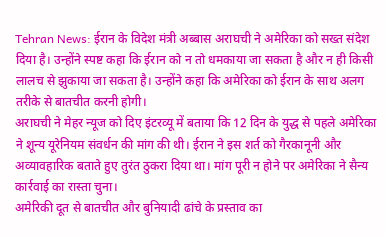Tehran News: ईरान के विदेश मंत्री अब्बास अराघची ने अमेरिका को सख्त संदेश दिया है। उन्होंने स्पष्ट कहा कि ईरान को न तो धमकाया जा सकता है और न ही किसी लालच से झुकाया जा सकता है। उन्होंने कहा कि अमेरिका को ईरान के साथ अलग तरीके से बातचीत करनी होगी।
अराघची ने मेहर न्यूज को दिए इंटरव्यू में बताया कि 12 दिन के युद्ध से पहले अमेरिका ने शून्य यूरेनियम संवर्धन की मांग की थी। ईरान ने इस शर्त को गैरकानूनी और अव्यावहारिक बताते हुए तुरंत ठुकरा दिया था। मांग पूरी न होने पर अमेरिका ने सैन्य कार्रवाई का रास्ता चुना।
अमेरिकी दूत से बातचीत और बुनियादी ढांचे के प्रस्ताव का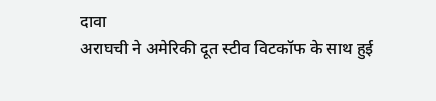दावा
अराघची ने अमेरिकी दूत स्टीव विटकॉफ के साथ हुई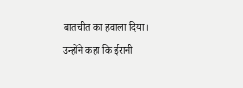बातचीत का हवाला दिया। उन्होंने कहा कि ईरानी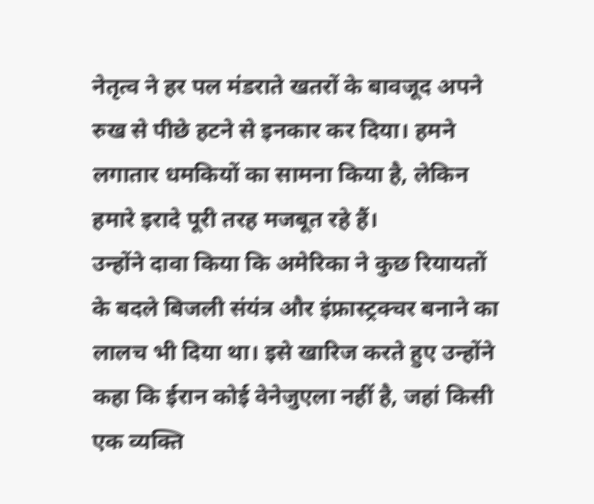नेतृत्व ने हर पल मंडराते खतरों के बावजूद अपने रुख से पीछे हटने से इनकार कर दिया। हमने लगातार धमकियों का सामना किया है, लेकिन हमारे इरादे पूरी तरह मजबूत रहे हैं।
उन्होंने दावा किया कि अमेरिका ने कुछ रियायतों के बदले बिजली संयंत्र और इंफ्रास्ट्रक्चर बनाने का लालच भी दिया था। इसे खारिज करते हुए उन्होंने कहा कि ईरान कोई वेनेजुएला नहीं है, जहां किसी एक व्यक्ति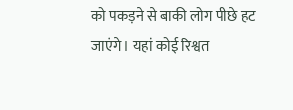को पकड़ने से बाकी लोग पीछे हट जाएंगे। यहां कोई रिश्वत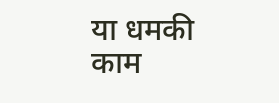या धमकी काम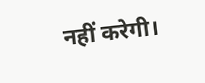नहीं करेगी।